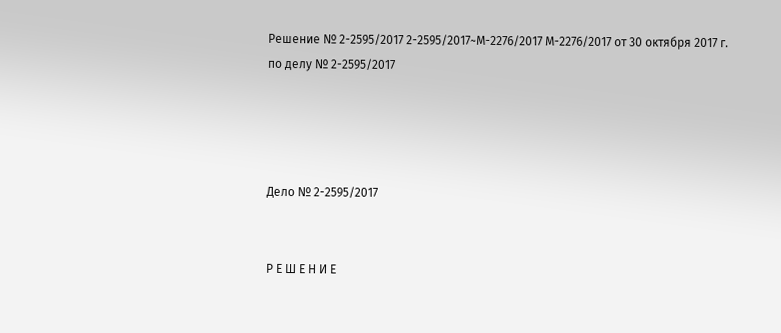Решение № 2-2595/2017 2-2595/2017~М-2276/2017 М-2276/2017 от 30 октября 2017 г. по делу № 2-2595/2017




Дело № 2-2595/2017


Р Е Ш Е Н И Е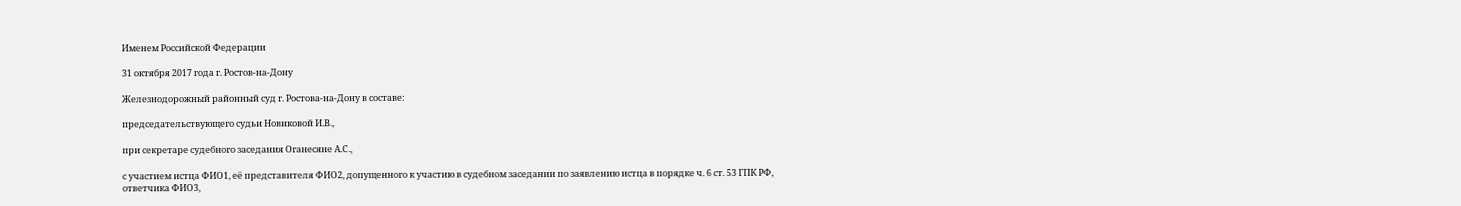Именем Российской Федерации

31 октября 2017 года г. Ростов-на-Дону

Железнодорожный районный суд г. Ростова-на-Дону в составе:

председательствующего судьи Новиковой И.В.,

при секретаре судебного заседания Оганесяне А.С.,

с участием истца ФИО1, её представителя ФИО2, допущенного к участию в судебном заседании по заявлению истца в порядке ч. 6 ст. 53 ГПК РФ, ответчика ФИО3,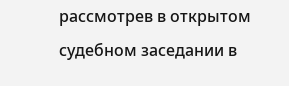рассмотрев в открытом судебном заседании в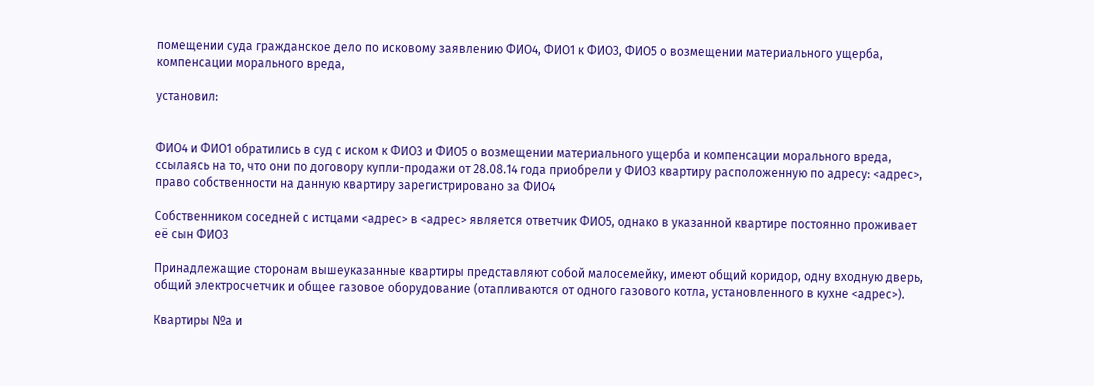помещении суда гражданское дело по исковому заявлению ФИО4, ФИО1 к ФИО3, ФИО5 о возмещении материального ущерба, компенсации морального вреда,

установил:


ФИО4 и ФИО1 обратились в суд с иском к ФИО3 и ФИО5 о возмещении материального ущерба и компенсации морального вреда, ссылаясь на то, что они по договору купли-продажи от 28.08.14 года приобрели у ФИО3 квартиру расположенную по адресу: <адрес>, право собственности на данную квартиру зарегистрировано за ФИО4

Собственником соседней с истцами <адрес> в <адрес> является ответчик ФИО5, однако в указанной квартире постоянно проживает её сын ФИО3

Принадлежащие сторонам вышеуказанные квартиры представляют собой малосемейку, имеют общий коридор, одну входную дверь, общий электросчетчик и общее газовое оборудование (отапливаются от одного газового котла, установленного в кухне <адрес>).

Квартиры №а и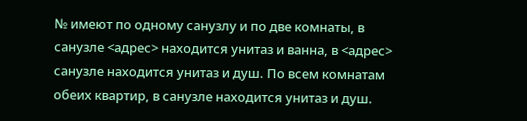№ имеют по одному санузлу и по две комнаты, в санузле <адрес> находится унитаз и ванна, в <адрес> санузле находится унитаз и душ. По всем комнатам обеих квартир, в санузле находится унитаз и душ.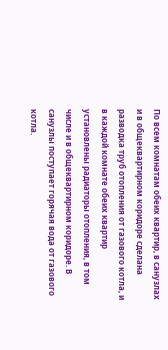По всем комнатам обеих квартир, в санузлах и в общеквартирном коридоре сделана разводка труб отопления от газового котла, и в каждой комнате обеих квартир установлены радиаторы отопления, в том числе и в общеквартирном коридоре. В санузлы поступает горячая вода от газового котла.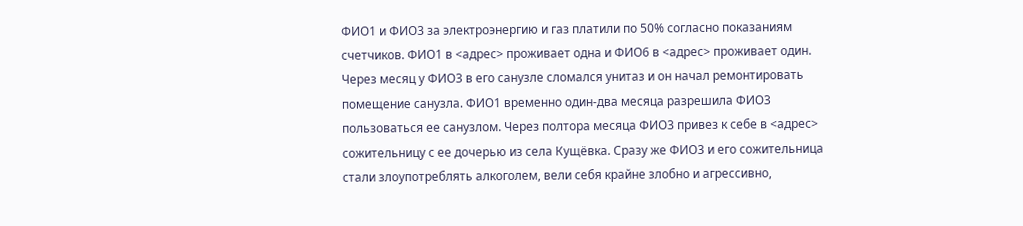ФИО1 и ФИО3 за электроэнергию и газ платили по 50% согласно показаниям счетчиков. ФИО1 в <адрес> проживает одна и ФИО6 в <адрес> проживает один. Через месяц у ФИО3 в его санузле сломался унитаз и он начал ремонтировать помещение санузла. ФИО1 временно один-два месяца разрешила ФИО3 пользоваться ее санузлом. Через полтора месяца ФИО3 привез к себе в <адрес> сожительницу с ее дочерью из села Кущёвка. Сразу же ФИО3 и его сожительница стали злоупотреблять алкоголем, вели себя крайне злобно и агрессивно,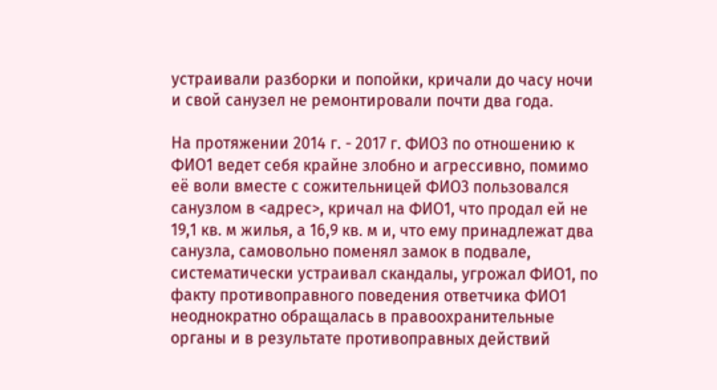устраивали разборки и попойки, кричали до часу ночи и свой санузел не ремонтировали почти два года.

На протяжении 2014 г. - 2017 г. ФИО3 по отношению к ФИО1 ведет себя крайне злобно и агрессивно, помимо её воли вместе с сожительницей ФИО3 пользовался санузлом в <адрес>, кричал на ФИО1, что продал ей не 19,1 кв. м жилья, а 16,9 кв. м и, что ему принадлежат два санузла, самовольно поменял замок в подвале, систематически устраивал скандалы, угрожал ФИО1, по факту противоправного поведения ответчика ФИО1 неоднократно обращалась в правоохранительные органы и в результате противоправных действий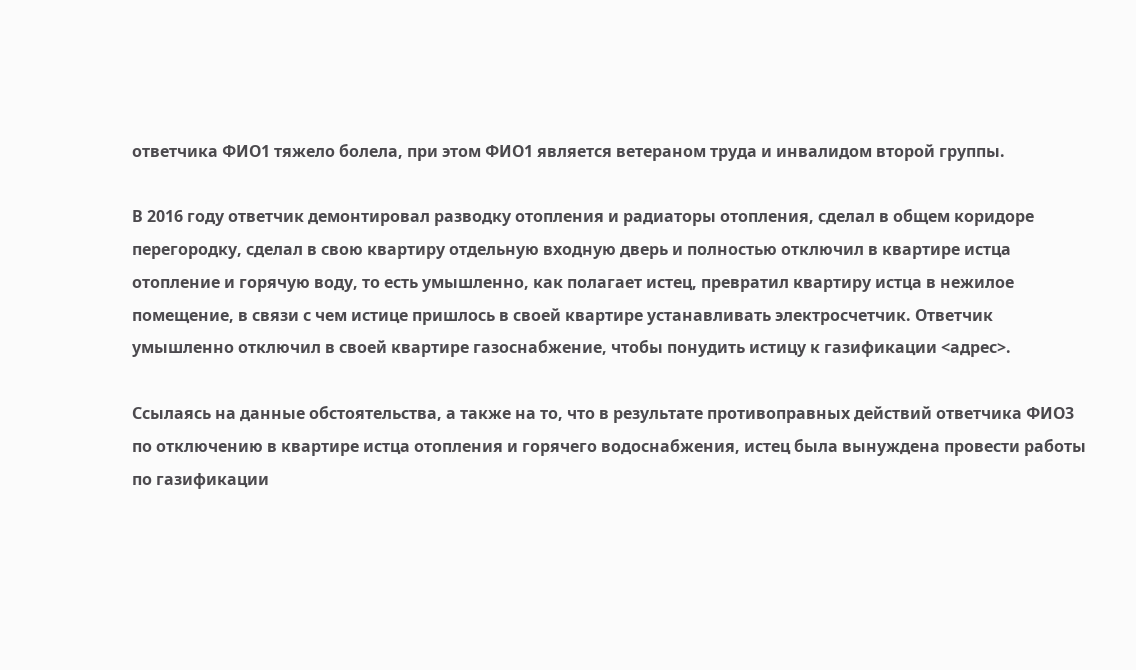ответчика ФИО1 тяжело болела, при этом ФИО1 является ветераном труда и инвалидом второй группы.

В 2016 году ответчик демонтировал разводку отопления и радиаторы отопления, сделал в общем коридоре перегородку, сделал в свою квартиру отдельную входную дверь и полностью отключил в квартире истца отопление и горячую воду, то есть умышленно, как полагает истец, превратил квартиру истца в нежилое помещение, в связи с чем истице пришлось в своей квартире устанавливать электросчетчик. Ответчик умышленно отключил в своей квартире газоснабжение, чтобы понудить истицу к газификации <адрес>.

Ссылаясь на данные обстоятельства, а также на то, что в результате противоправных действий ответчика ФИО3 по отключению в квартире истца отопления и горячего водоснабжения, истец была вынуждена провести работы по газификации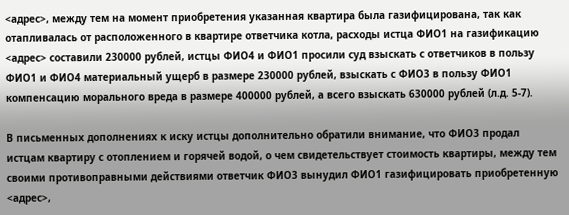<адрес>, между тем на момент приобретения указанная квартира была газифицирована, так как отапливалась от расположенного в квартире ответчика котла, расходы истца ФИО1 на газификацию <адрес> составили 230000 рублей, истцы ФИО4 и ФИО1 просили суд взыскать с ответчиков в пользу ФИО1 и ФИО4 материальный ущерб в размере 230000 рублей, взыскать с ФИО3 в пользу ФИО1 компенсацию морального вреда в размере 400000 рублей, а всего взыскать 630000 рублей (л.д. 5-7).

В письменных дополнениях к иску истцы дополнительно обратили внимание, что ФИО3 продал истцам квартиру с отоплением и горячей водой, о чем свидетельствует стоимость квартиры, между тем своими противоправными действиями ответчик ФИО3 вынудил ФИО1 газифицировать приобретенную <адрес>,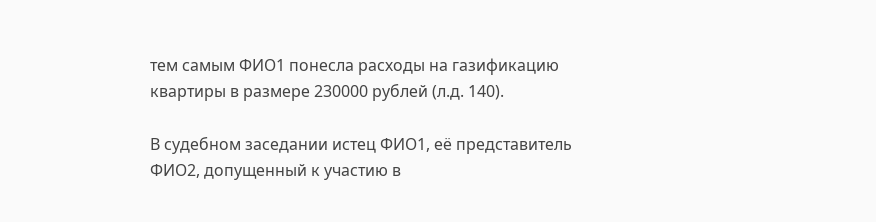тем самым ФИО1 понесла расходы на газификацию квартиры в размере 230000 рублей (л.д. 140).

В судебном заседании истец ФИО1, её представитель ФИО2, допущенный к участию в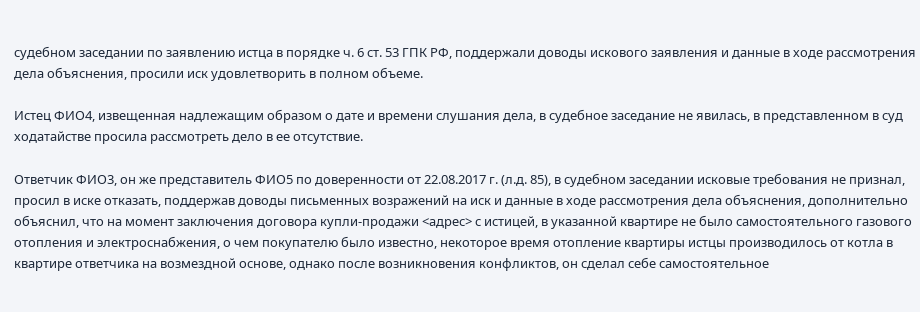судебном заседании по заявлению истца в порядке ч. 6 ст. 53 ГПК РФ, поддержали доводы искового заявления и данные в ходе рассмотрения дела объяснения, просили иск удовлетворить в полном объеме.

Истец ФИО4, извещенная надлежащим образом о дате и времени слушания дела, в судебное заседание не явилась, в представленном в суд ходатайстве просила рассмотреть дело в ее отсутствие.

Ответчик ФИО3, он же представитель ФИО5 по доверенности от 22.08.2017 г. (л.д. 85), в судебном заседании исковые требования не признал, просил в иске отказать, поддержав доводы письменных возражений на иск и данные в ходе рассмотрения дела объяснения, дополнительно объяснил, что на момент заключения договора купли-продажи <адрес> с истицей, в указанной квартире не было самостоятельного газового отопления и электроснабжения, о чем покупателю было известно, некоторое время отопление квартиры истцы производилось от котла в квартире ответчика на возмездной основе, однако после возникновения конфликтов, он сделал себе самостоятельное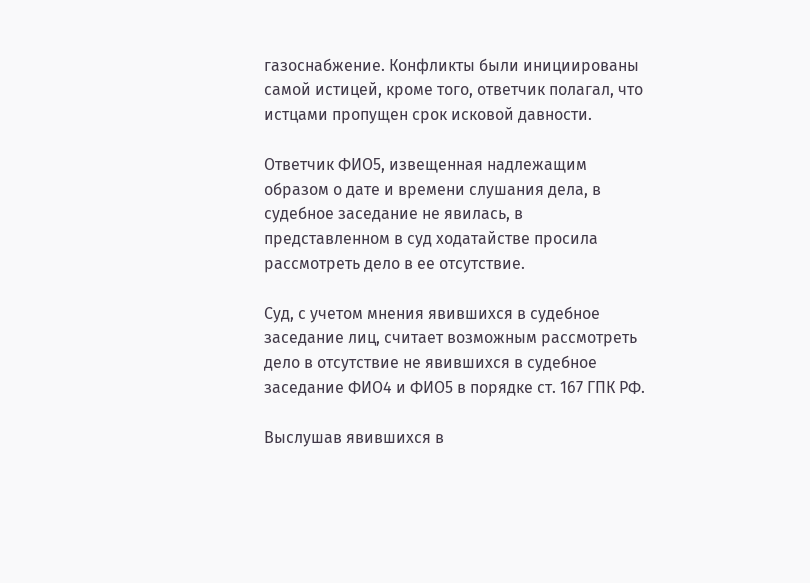газоснабжение. Конфликты были инициированы самой истицей, кроме того, ответчик полагал, что истцами пропущен срок исковой давности.

Ответчик ФИО5, извещенная надлежащим образом о дате и времени слушания дела, в судебное заседание не явилась, в представленном в суд ходатайстве просила рассмотреть дело в ее отсутствие.

Суд, с учетом мнения явившихся в судебное заседание лиц, считает возможным рассмотреть дело в отсутствие не явившихся в судебное заседание ФИО4 и ФИО5 в порядке ст. 167 ГПК РФ.

Выслушав явившихся в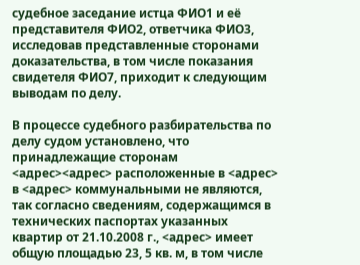судебное заседание истца ФИО1 и её представителя ФИО2, ответчика ФИО3, исследовав представленные сторонами доказательства, в том числе показания свидетеля ФИО7, приходит к следующим выводам по делу.

В процессе судебного разбирательства по делу судом установлено, что принадлежащие сторонам <адрес><адрес> расположенные в <адрес> в <адрес> коммунальными не являются, так согласно сведениям, содержащимся в технических паспортах указанных квартир от 21.10.2008 г., <адрес> имеет общую площадью 23, 5 кв. м, в том числе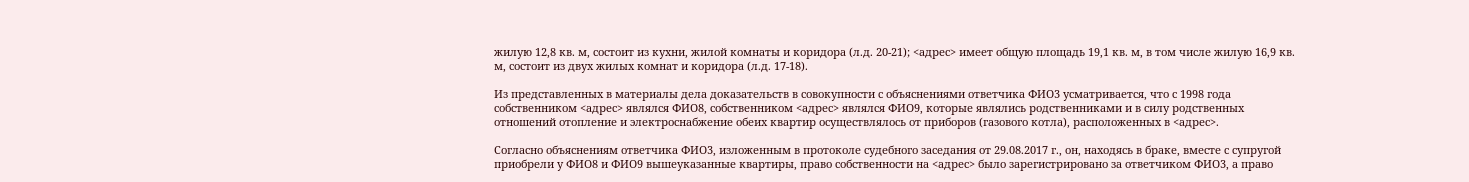жилую 12,8 кв. м, состоит из кухни, жилой комнаты и коридора (л.д. 20-21); <адрес> имеет общую площадь 19,1 кв. м, в том числе жилую 16,9 кв. м, состоит из двух жилых комнат и коридора (л.д. 17-18).

Из представленных в материалы дела доказательств в совокупности с объяснениями ответчика ФИО3 усматривается, что с 1998 года собственником <адрес> являлся ФИО8, собственником <адрес> являлся ФИО9, которые являлись родственниками и в силу родственных отношений отопление и электроснабжение обеих квартир осуществлялось от приборов (газового котла), расположенных в <адрес>.

Согласно объяснениям ответчика ФИО3, изложенным в протоколе судебного заседания от 29.08.2017 г., он, находясь в браке, вместе с супругой приобрели у ФИО8 и ФИО9 вышеуказанные квартиры, право собственности на <адрес> было зарегистрировано за ответчиком ФИО3, а право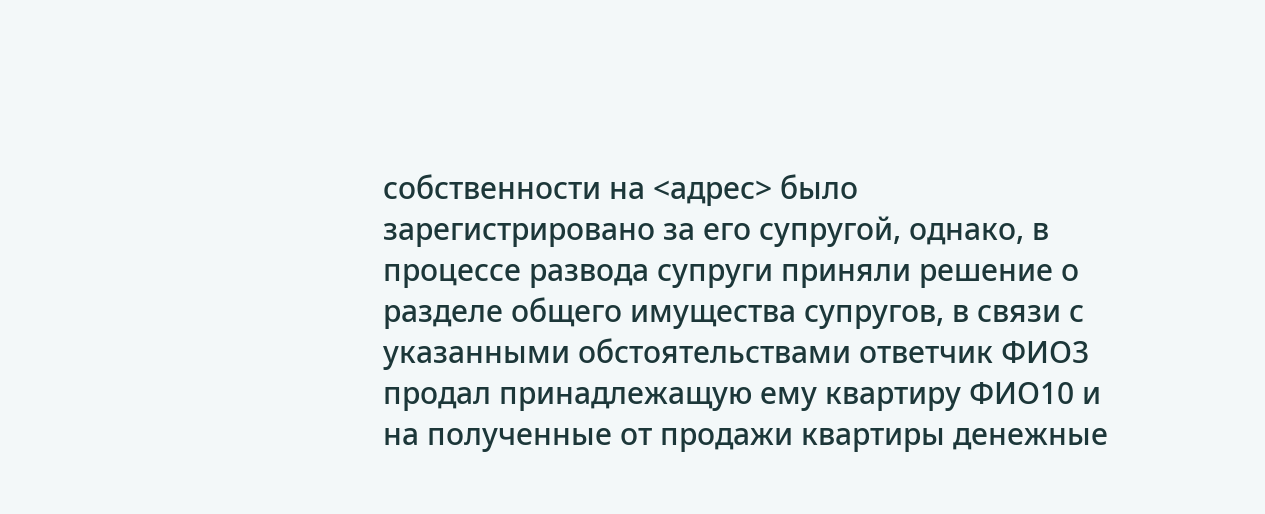собственности на <адрес> было зарегистрировано за его супругой, однако, в процессе развода супруги приняли решение о разделе общего имущества супругов, в связи с указанными обстоятельствами ответчик ФИО3 продал принадлежащую ему квартиру ФИО10 и на полученные от продажи квартиры денежные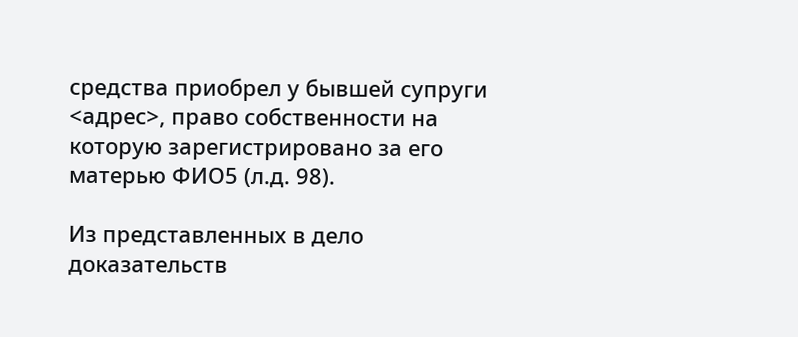средства приобрел у бывшей супруги <адрес>, право собственности на которую зарегистрировано за его матерью ФИО5 (л.д. 98).

Из представленных в дело доказательств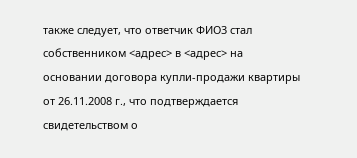также следует, что ответчик ФИО3 стал собственником <адрес> в <адрес> на основании договора купли-продажи квартиры от 26.11.2008 г., что подтверждается свидетельством о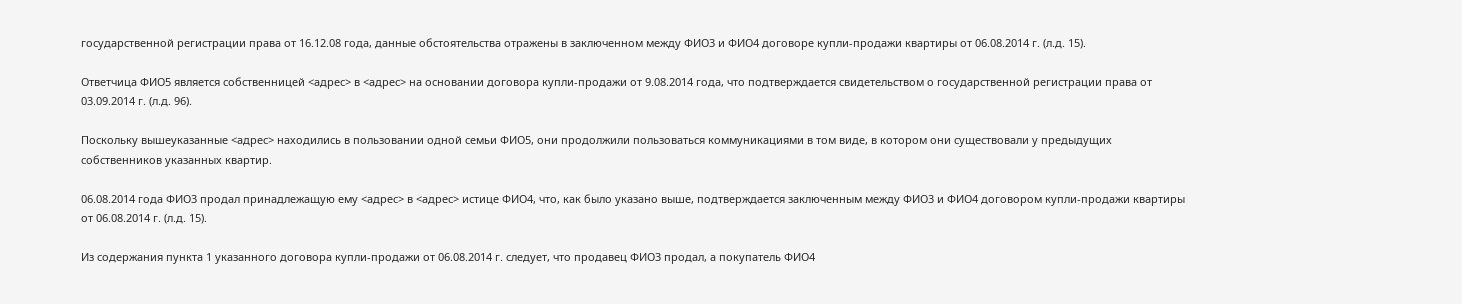государственной регистрации права от 16.12.08 года, данные обстоятельства отражены в заключенном между ФИО3 и ФИО4 договоре купли-продажи квартиры от 06.08.2014 г. (л.д. 15).

Ответчица ФИО5 является собственницей <адрес> в <адрес> на основании договора купли-продажи от 9.08.2014 года, что подтверждается свидетельством о государственной регистрации права от 03.09.2014 г. (л.д. 96).

Поскольку вышеуказанные <адрес> находились в пользовании одной семьи ФИО5, они продолжили пользоваться коммуникациями в том виде, в котором они существовали у предыдущих собственников указанных квартир.

06.08.2014 года ФИО3 продал принадлежащую ему <адрес> в <адрес> истице ФИО4, что, как было указано выше, подтверждается заключенным между ФИО3 и ФИО4 договором купли-продажи квартиры от 06.08.2014 г. (л.д. 15).

Из содержания пункта 1 указанного договора купли-продажи от 06.08.2014 г. следует, что продавец ФИО3 продал, а покупатель ФИО4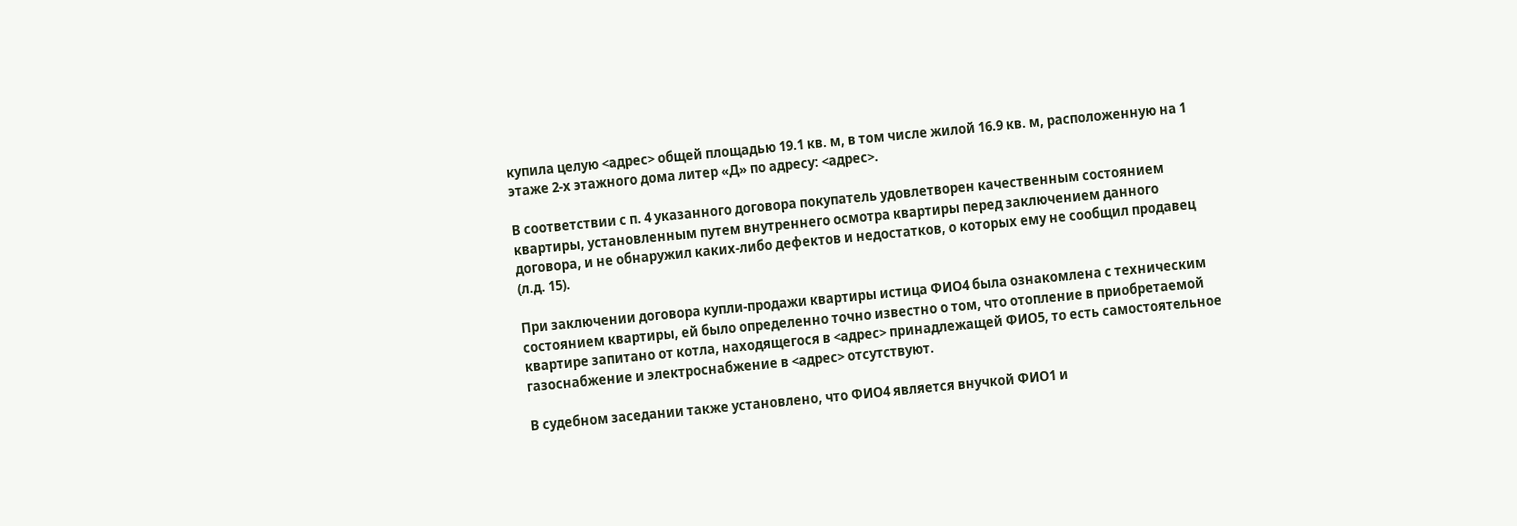купила целую <адрес> общей площадью 19.1 кв. м, в том числе жилой 16.9 кв. м, расположенную на 1 этаже 2-х этажного дома литер «Д» по адресу: <адрес>.

В соответствии с п. 4 указанного договора покупатель удовлетворен качественным состоянием квартиры, установленным путем внутреннего осмотра квартиры перед заключением данного договора, и не обнаружил каких-либо дефектов и недостатков, о которых ему не сообщил продавец (л.д. 15).

При заключении договора купли-продажи квартиры истица ФИО4 была ознакомлена с техническим состоянием квартиры, ей было определенно точно известно о том, что отопление в приобретаемой квартире запитано от котла, находящегося в <адрес> принадлежащей ФИО5, то есть самостоятельное газоснабжение и электроснабжение в <адрес> отсутствуют.

В судебном заседании также установлено, что ФИО4 является внучкой ФИО1 и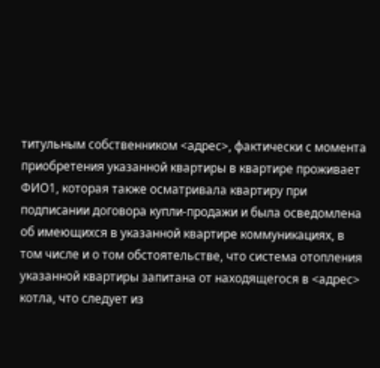титульным собственником <адрес>, фактически с момента приобретения указанной квартиры в квартире проживает ФИО1, которая также осматривала квартиру при подписании договора купли-продажи и была осведомлена об имеющихся в указанной квартире коммуникациях, в том числе и о том обстоятельстве, что система отопления указанной квартиры запитана от находящегося в <адрес> котла, что следует из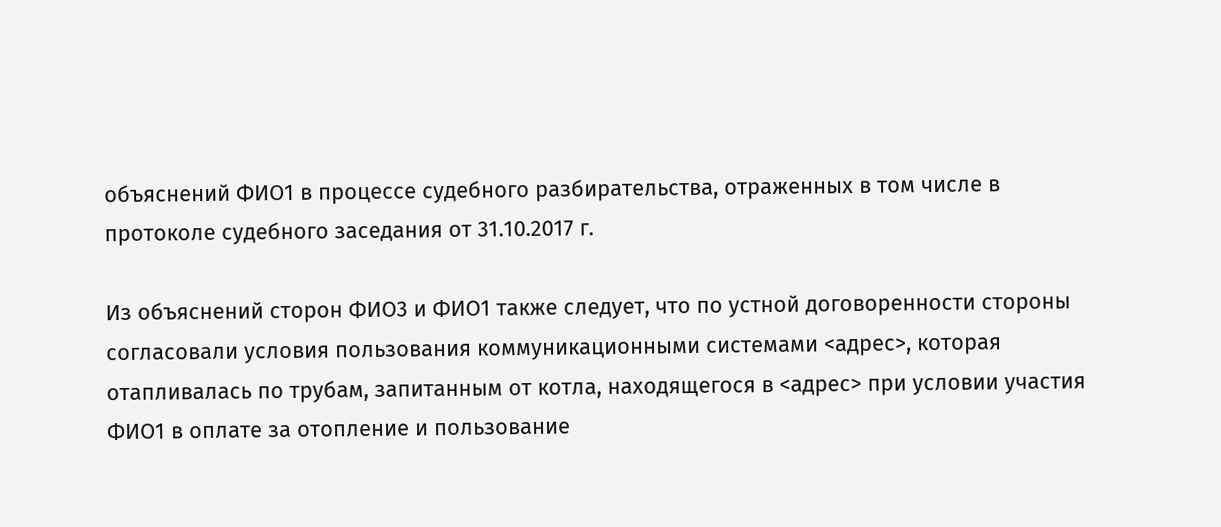объяснений ФИО1 в процессе судебного разбирательства, отраженных в том числе в протоколе судебного заседания от 31.10.2017 г.

Из объяснений сторон ФИО3 и ФИО1 также следует, что по устной договоренности стороны согласовали условия пользования коммуникационными системами <адрес>, которая отапливалась по трубам, запитанным от котла, находящегося в <адрес> при условии участия ФИО1 в оплате за отопление и пользование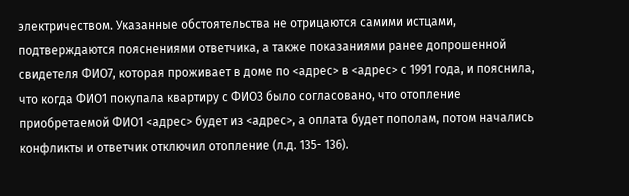электричеством. Указанные обстоятельства не отрицаются самими истцами, подтверждаются пояснениями ответчика, а также показаниями ранее допрошенной свидетеля ФИО7, которая проживает в доме по <адрес> в <адрес> с 1991 года, и пояснила, что когда ФИО1 покупала квартиру с ФИО3 было согласовано, что отопление приобретаемой ФИО1 <адрес> будет из <адрес>, а оплата будет пополам, потом начались конфликты и ответчик отключил отопление (л.д. 135- 136).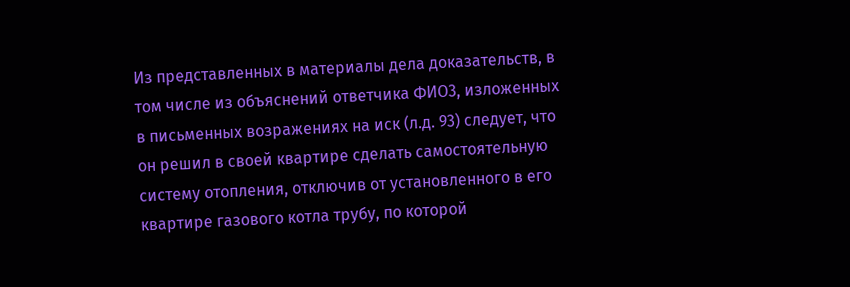Из представленных в материалы дела доказательств, в том числе из объяснений ответчика ФИО3, изложенных в письменных возражениях на иск (л.д. 93) следует, что он решил в своей квартире сделать самостоятельную систему отопления, отключив от установленного в его квартире газового котла трубу, по которой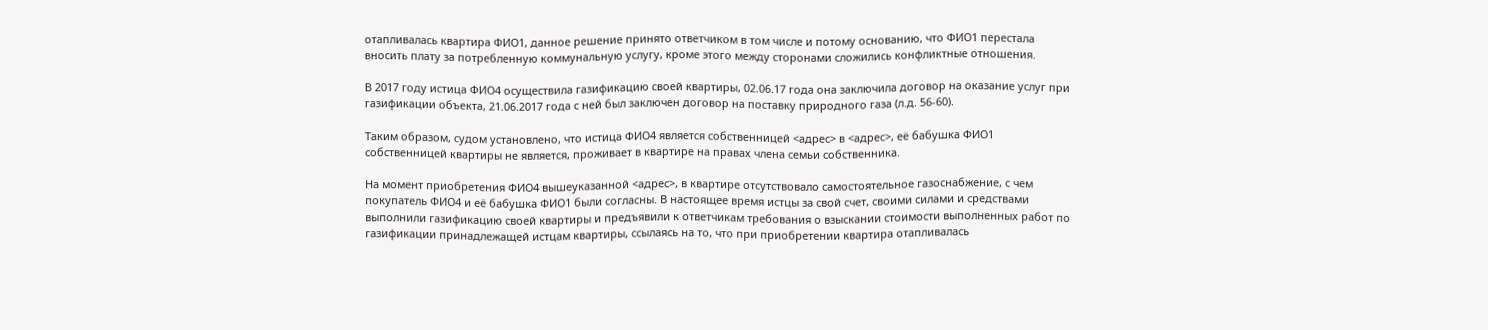отапливалась квартира ФИО1, данное решение принято ответчиком в том числе и потому основанию, что ФИО1 перестала вносить плату за потребленную коммунальную услугу, кроме этого между сторонами сложились конфликтные отношения.

В 2017 году истица ФИО4 осуществила газификацию своей квартиры, 02.06.17 года она заключила договор на оказание услуг при газификации объекта, 21.06.2017 года с ней был заключен договор на поставку природного газа (л.д. 56-60).

Таким образом, судом установлено, что истица ФИО4 является собственницей <адрес> в <адрес>, её бабушка ФИО1 собственницей квартиры не является, проживает в квартире на правах члена семьи собственника.

На момент приобретения ФИО4 вышеуказанной <адрес>, в квартире отсутствовало самостоятельное газоснабжение, с чем покупатель ФИО4 и её бабушка ФИО1 были согласны. В настоящее время истцы за свой счет, своими силами и средствами выполнили газификацию своей квартиры и предъявили к ответчикам требования о взыскании стоимости выполненных работ по газификации принадлежащей истцам квартиры, ссылаясь на то, что при приобретении квартира отапливалась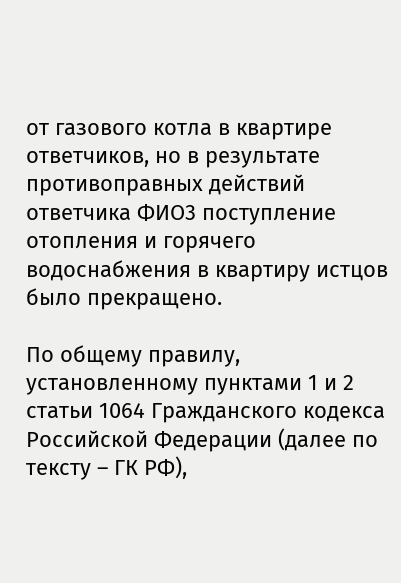от газового котла в квартире ответчиков, но в результате противоправных действий ответчика ФИО3 поступление отопления и горячего водоснабжения в квартиру истцов было прекращено.

По общему правилу, установленному пунктами 1 и 2 статьи 1064 Гражданского кодекса Российской Федерации (далее по тексту – ГК РФ),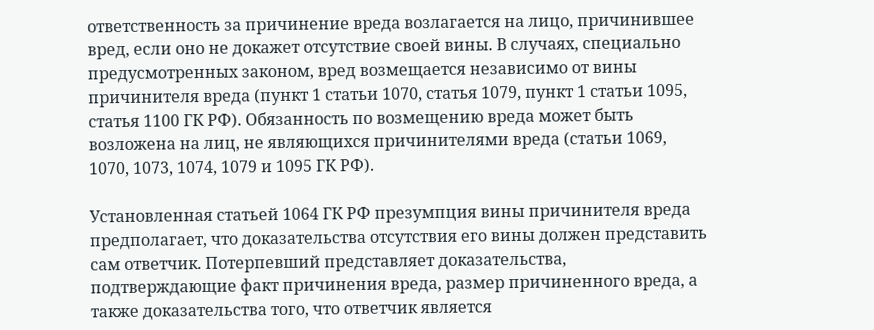ответственность за причинение вреда возлагается на лицо, причинившее вред, если оно не докажет отсутствие своей вины. В случаях, специально предусмотренных законом, вред возмещается независимо от вины причинителя вреда (пункт 1 статьи 1070, статья 1079, пункт 1 статьи 1095, статья 1100 ГК РФ). Обязанность по возмещению вреда может быть возложена на лиц, не являющихся причинителями вреда (статьи 1069, 1070, 1073, 1074, 1079 и 1095 ГК РФ).

Установленная статьей 1064 ГК РФ презумпция вины причинителя вреда предполагает, что доказательства отсутствия его вины должен представить сам ответчик. Потерпевший представляет доказательства, подтверждающие факт причинения вреда, размер причиненного вреда, а также доказательства того, что ответчик является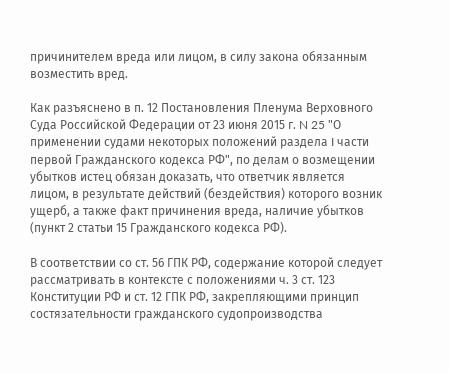причинителем вреда или лицом, в силу закона обязанным возместить вред.

Как разъяснено в п. 12 Постановления Пленума Верховного Суда Российской Федерации от 23 июня 2015 г. N 25 "О применении судами некоторых положений раздела I части первой Гражданского кодекса РФ", по делам о возмещении убытков истец обязан доказать, что ответчик является лицом, в результате действий (бездействия) которого возник ущерб, а также факт причинения вреда, наличие убытков (пункт 2 статьи 15 Гражданского кодекса РФ).

В соответствии со ст. 56 ГПК РФ, содержание которой следует рассматривать в контексте с положениями ч. 3 ст. 123 Конституции РФ и ст. 12 ГПК РФ, закрепляющими принцип состязательности гражданского судопроизводства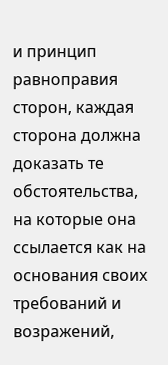и принцип равноправия сторон, каждая сторона должна доказать те обстоятельства, на которые она ссылается как на основания своих требований и возражений,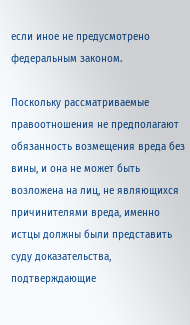если иное не предусмотрено федеральным законом.

Поскольку рассматриваемые правоотношения не предполагают обязанность возмещения вреда без вины, и она не может быть возложена на лиц, не являющихся причинителями вреда, именно истцы должны были представить суду доказательства, подтверждающие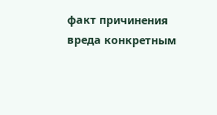факт причинения вреда конкретным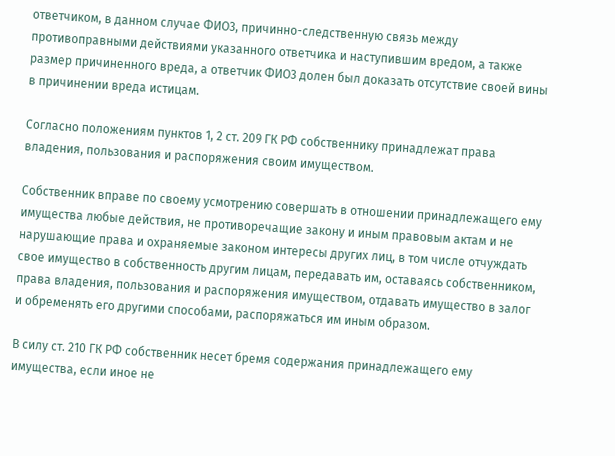ответчиком, в данном случае ФИО3, причинно-следственную связь между противоправными действиями указанного ответчика и наступившим вредом, а также размер причиненного вреда, а ответчик ФИО3 долен был доказать отсутствие своей вины в причинении вреда истицам.

Согласно положениям пунктов 1, 2 ст. 209 ГК РФ собственнику принадлежат права владения, пользования и распоряжения своим имуществом.

Собственник вправе по своему усмотрению совершать в отношении принадлежащего ему имущества любые действия, не противоречащие закону и иным правовым актам и не нарушающие права и охраняемые законом интересы других лиц, в том числе отчуждать свое имущество в собственность другим лицам, передавать им, оставаясь собственником, права владения, пользования и распоряжения имуществом, отдавать имущество в залог и обременять его другими способами, распоряжаться им иным образом.

В силу ст. 210 ГК РФ собственник несет бремя содержания принадлежащего ему имущества, если иное не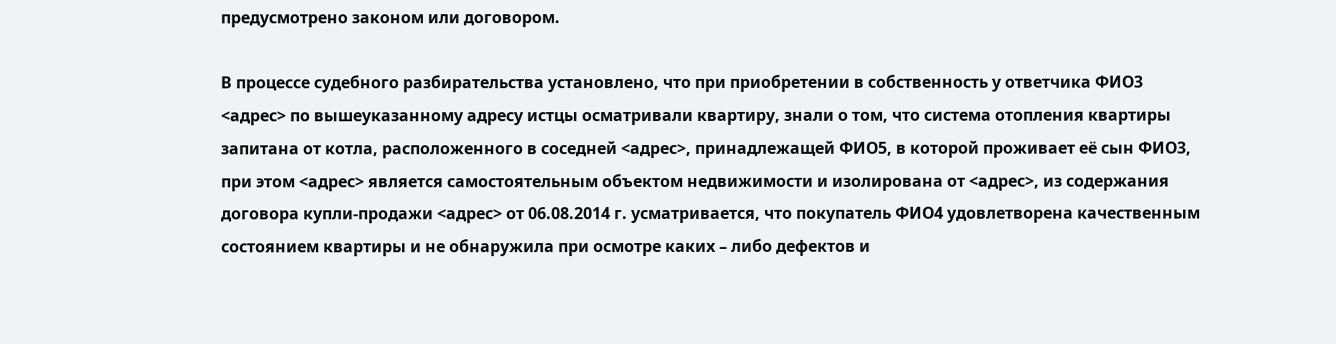предусмотрено законом или договором.

В процессе судебного разбирательства установлено, что при приобретении в собственность у ответчика ФИО3 <адрес> по вышеуказанному адресу истцы осматривали квартиру, знали о том, что система отопления квартиры запитана от котла, расположенного в соседней <адрес>, принадлежащей ФИО5, в которой проживает её сын ФИО3, при этом <адрес> является самостоятельным объектом недвижимости и изолирована от <адрес>, из содержания договора купли-продажи <адрес> от 06.08.2014 г. усматривается, что покупатель ФИО4 удовлетворена качественным состоянием квартиры и не обнаружила при осмотре каких – либо дефектов и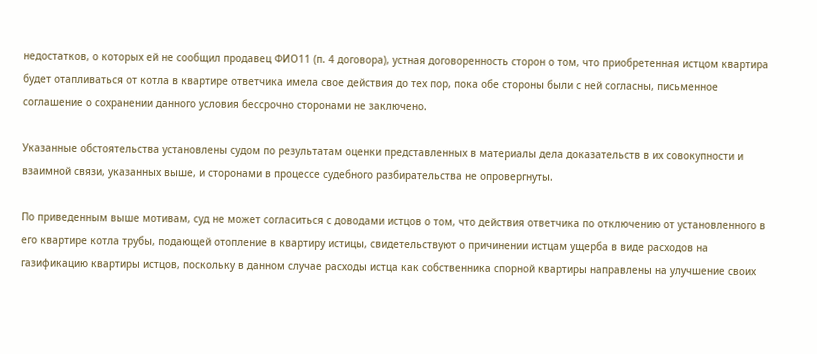недостатков, о которых ей не сообщил продавец ФИО11 (п. 4 договора), устная договоренность сторон о том, что приобретенная истцом квартира будет отапливаться от котла в квартире ответчика имела свое действия до тех пор, пока обе стороны были с ней согласны, письменное соглашение о сохранении данного условия бессрочно сторонами не заключено.

Указанные обстоятельства установлены судом по результатам оценки представленных в материалы дела доказательств в их совокупности и взаимной связи, указанных выше, и сторонами в процессе судебного разбирательства не опровергнуты.

По приведенным выше мотивам, суд не может согласиться с доводами истцов о том, что действия ответчика по отключению от установленного в его квартире котла трубы, подающей отопление в квартиру истицы, свидетельствуют о причинении истцам ущерба в виде расходов на газификацию квартиры истцов, поскольку в данном случае расходы истца как собственника спорной квартиры направлены на улучшение своих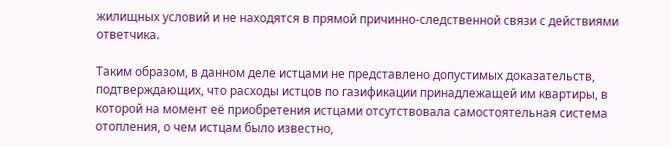жилищных условий и не находятся в прямой причинно-следственной связи с действиями ответчика.

Таким образом, в данном деле истцами не представлено допустимых доказательств, подтверждающих, что расходы истцов по газификации принадлежащей им квартиры, в которой на момент её приобретения истцами отсутствовала самостоятельная система отопления, о чем истцам было известно,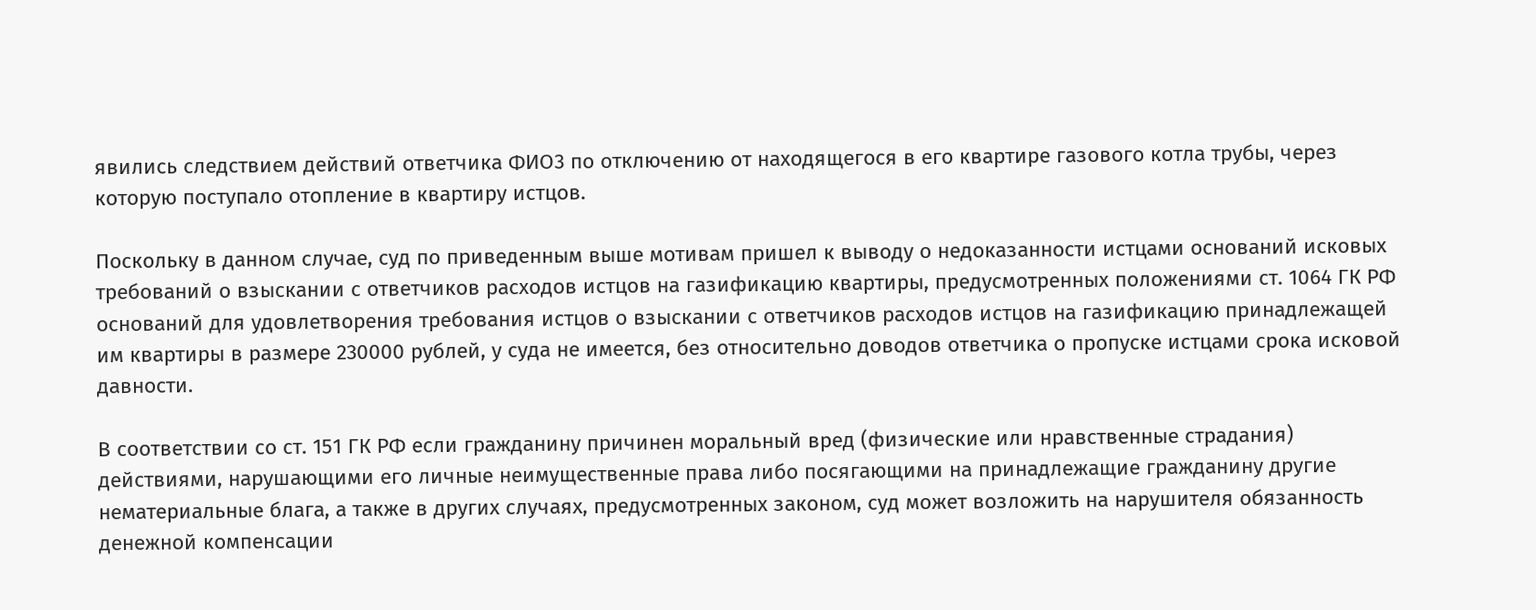явились следствием действий ответчика ФИО3 по отключению от находящегося в его квартире газового котла трубы, через которую поступало отопление в квартиру истцов.

Поскольку в данном случае, суд по приведенным выше мотивам пришел к выводу о недоказанности истцами оснований исковых требований о взыскании с ответчиков расходов истцов на газификацию квартиры, предусмотренных положениями ст. 1064 ГК РФ оснований для удовлетворения требования истцов о взыскании с ответчиков расходов истцов на газификацию принадлежащей им квартиры в размере 230000 рублей, у суда не имеется, без относительно доводов ответчика о пропуске истцами срока исковой давности.

В соответствии со ст. 151 ГК РФ если гражданину причинен моральный вред (физические или нравственные страдания) действиями, нарушающими его личные неимущественные права либо посягающими на принадлежащие гражданину другие нематериальные блага, а также в других случаях, предусмотренных законом, суд может возложить на нарушителя обязанность денежной компенсации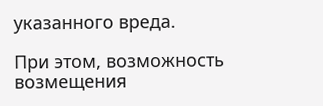указанного вреда.

При этом, возможность возмещения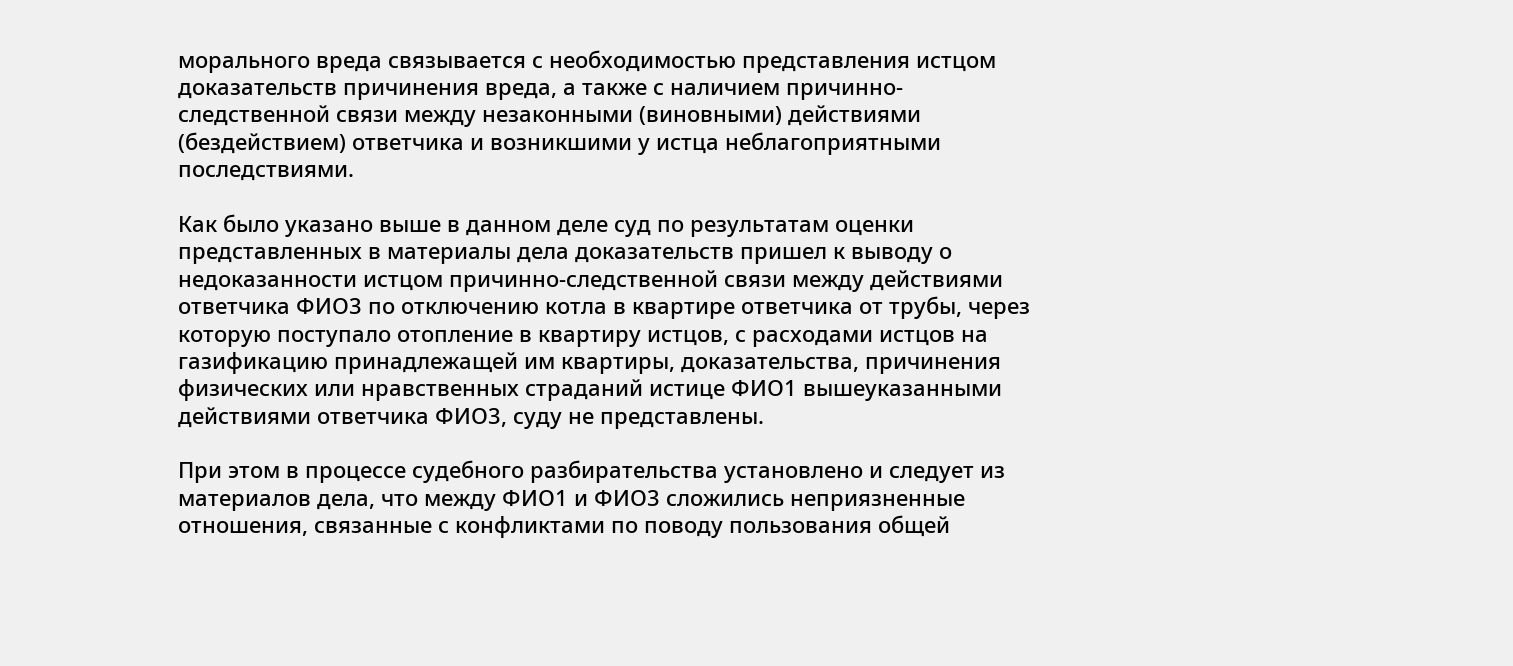морального вреда связывается с необходимостью представления истцом доказательств причинения вреда, а также с наличием причинно-следственной связи между незаконными (виновными) действиями (бездействием) ответчика и возникшими у истца неблагоприятными последствиями.

Как было указано выше в данном деле суд по результатам оценки представленных в материалы дела доказательств пришел к выводу о недоказанности истцом причинно-следственной связи между действиями ответчика ФИО3 по отключению котла в квартире ответчика от трубы, через которую поступало отопление в квартиру истцов, с расходами истцов на газификацию принадлежащей им квартиры, доказательства, причинения физических или нравственных страданий истице ФИО1 вышеуказанными действиями ответчика ФИО3, суду не представлены.

При этом в процессе судебного разбирательства установлено и следует из материалов дела, что между ФИО1 и ФИО3 сложились неприязненные отношения, связанные с конфликтами по поводу пользования общей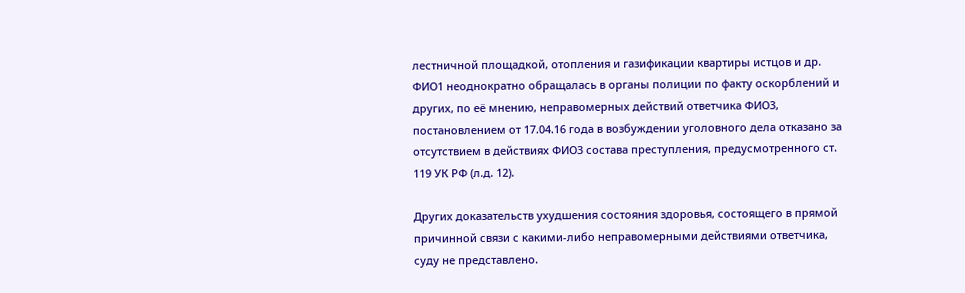лестничной площадкой, отопления и газификации квартиры истцов и др. ФИО1 неоднократно обращалась в органы полиции по факту оскорблений и других, по её мнению, неправомерных действий ответчика ФИО3, постановлением от 17.04.16 года в возбуждении уголовного дела отказано за отсутствием в действиях ФИО3 состава преступления, предусмотренного ст. 119 УК РФ (л.д. 12).

Других доказательств ухудшения состояния здоровья, состоящего в прямой причинной связи с какими-либо неправомерными действиями ответчика, суду не представлено.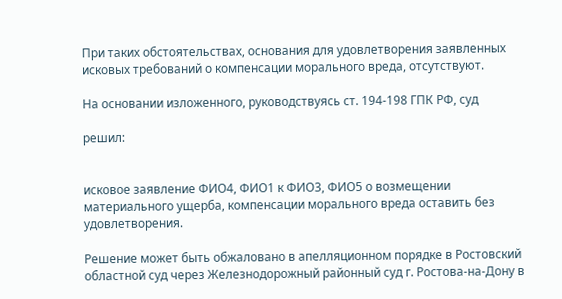При таких обстоятельствах, основания для удовлетворения заявленных исковых требований о компенсации морального вреда, отсутствуют.

На основании изложенного, руководствуясь ст. 194-198 ГПК РФ, суд

решил:


исковое заявление ФИО4, ФИО1 к ФИО3, ФИО5 о возмещении материального ущерба, компенсации морального вреда оставить без удовлетворения.

Решение может быть обжаловано в апелляционном порядке в Ростовский областной суд через Железнодорожный районный суд г. Ростова-на-Дону в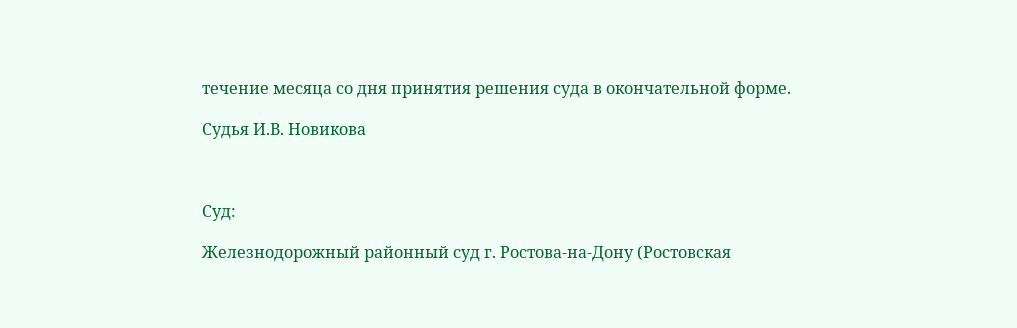течение месяца со дня принятия решения суда в окончательной форме.

Судья И.В. Новикова



Суд:

Железнодорожный районный суд г. Ростова-на-Дону (Ростовская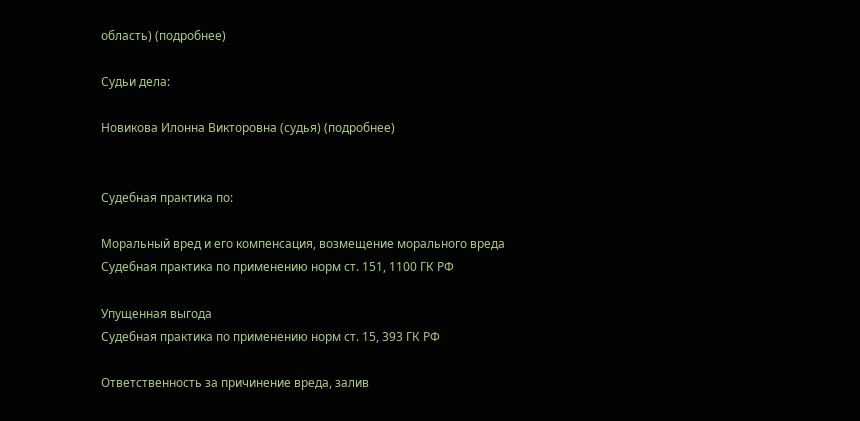область) (подробнее)

Судьи дела:

Новикова Илонна Викторовна (судья) (подробнее)


Судебная практика по:

Моральный вред и его компенсация, возмещение морального вреда
Судебная практика по применению норм ст. 151, 1100 ГК РФ

Упущенная выгода
Судебная практика по применению норм ст. 15, 393 ГК РФ

Ответственность за причинение вреда, залив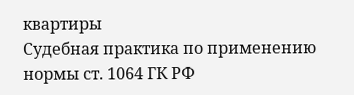квартиры
Судебная практика по применению нормы ст. 1064 ГК РФ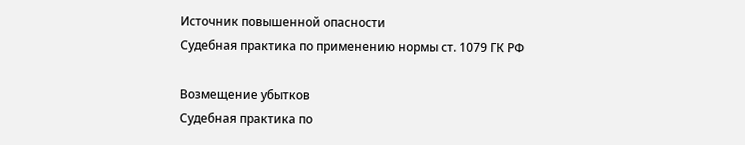Источник повышенной опасности
Судебная практика по применению нормы ст. 1079 ГК РФ

Возмещение убытков
Судебная практика по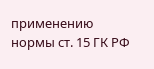применению нормы ст. 15 ГК РФ